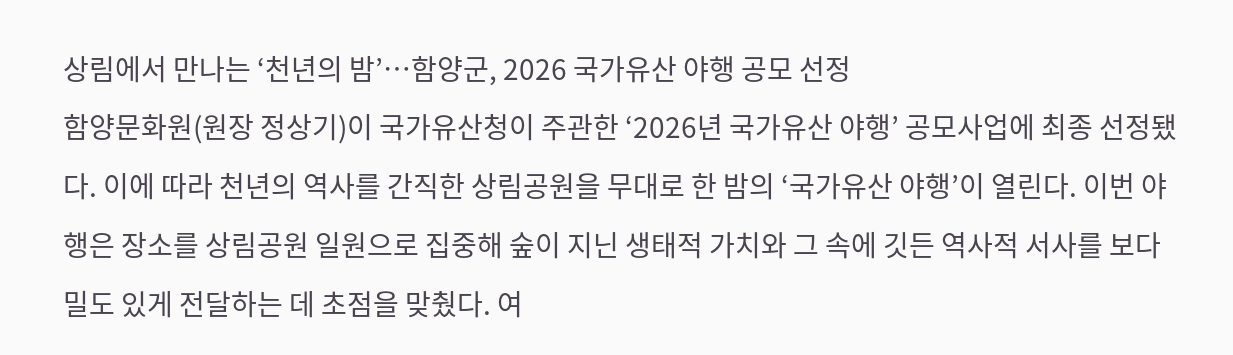상림에서 만나는 ‘천년의 밤’…함양군, 2026 국가유산 야행 공모 선정
함양문화원(원장 정상기)이 국가유산청이 주관한 ‘2026년 국가유산 야행’ 공모사업에 최종 선정됐다. 이에 따라 천년의 역사를 간직한 상림공원을 무대로 한 밤의 ‘국가유산 야행’이 열린다. 이번 야행은 장소를 상림공원 일원으로 집중해 숲이 지닌 생태적 가치와 그 속에 깃든 역사적 서사를 보다 밀도 있게 전달하는 데 초점을 맞췄다. 여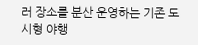러 장소를 분산 운영하는 기존 도시형 야행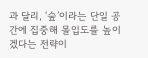과 달리, ‘숲’이라는 단일 공간에 집중해 몰입도를 높이겠다는 전략이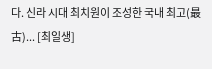다. 신라 시대 최치원이 조성한 국내 최고(最古)... [최일생]